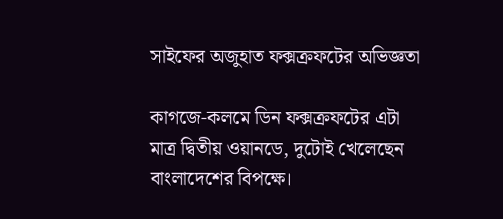সাইফের অজুহাত ফক্সক্রফটের অভিজ্ঞতা

কাগজে-কলমে ডিন ফক্সক্রফটের এটা মাত্র দ্বিতীয় ওয়ানডে, দুটোই খেলেছেন বাংলাদেশের বিপক্ষে।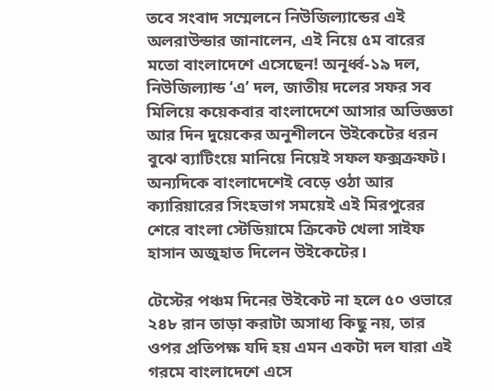তবে সংবাদ সম্মেলনে নিউজিল্যান্ডের এই অলরাউন্ডার জানালেন, এই নিয়ে ৫ম বারের মতো বাংলাদেশে এসেছেন! অনূর্ধ্ব-১৯ দল, নিউজিল্যান্ড ‘এ’ দল, জাতীয় দলের সফর সব মিলিয়ে কয়েকবার বাংলাদেশে আসার অভিজ্ঞতা আর দিন দুয়েকের অনুশীলনে উইকেটের ধরন বুঝে ব্যাটিংয়ে মানিয়ে নিয়েই সফল ফক্সক্রফট। অন্যদিকে বাংলাদেশেই বেড়ে ওঠা আর ক্যারিয়ারের সিংহভাগ সময়েই এই মিরপুরের শেরে বাংলা স্টেডিয়ামে ক্রিকেট খেলা সাইফ হাসান অজুহাত দিলেন উইকেটের।

টেস্টের পঞ্চম দিনের উইকেট না হলে ৫০ ওভারে ২৪৮ রান তাড়া করাটা অসাধ্য কিছু নয়, তার ওপর প্রতিপক্ষ যদি হয় এমন একটা দল যারা এই গরমে বাংলাদেশে এসে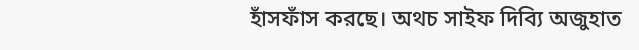হাঁসফাঁস করছে। অথচ সাইফ দিব্যি অজুহাত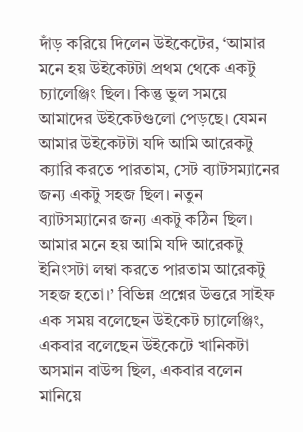দাঁড় করিয়ে দিলেন উইকেটের, ‘আমার মনে হয় উইকেটটা প্রথম থেকে একটু চ্যালেঞ্জিং ছিল। কিন্তু ভুল সময়ে আমাদের উইকেটগুলো পেড়ছে। যেমন আমার উইকেটটা যদি আমি আরেকটু ক্যারি করতে পারতাম, সেট ব্যাটসম্যানের জন্য একটু সহজ ছিল। নতুন ব্যাটসম্যানের জন্য একটু কঠিন ছিল। আমার মনে হয় আমি যদি আরেকটু ইনিংসটা লম্বা করতে পারতাম আরেকটু সহজ হতো।’ বিভিন্ন প্রশ্নের উত্তরে সাইফ এক সময় বলেছেন উইকেট চ্যালেঞ্জিং, একবার বলেছেন উইকেটে খানিকটা অসমান বাউন্স ছিল, একবার বলেন মানিয়ে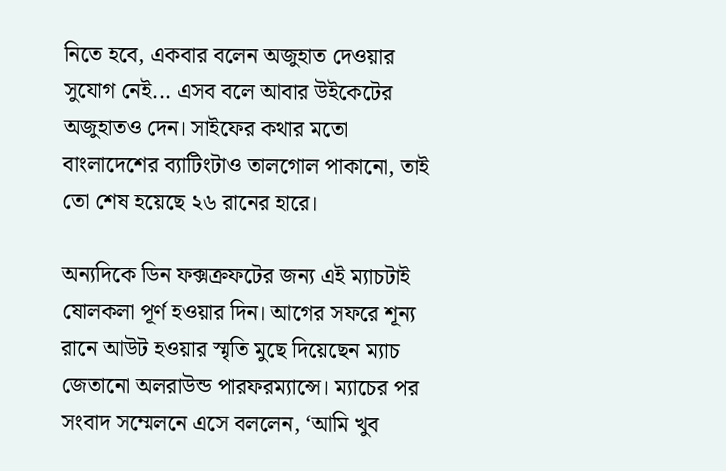নিতে হবে, একবার বলেন অজুহাত দেওয়ার সুযোগ নেই... এসব বলে আবার উইকেটের অজুহাতও দেন। সাইফের কথার মতো বাংলাদেশের ব্যাটিংটাও তালগোল পাকানো, তাই তো শেষ হয়েছে ২৬ রানের হারে।

অন্যদিকে ডিন ফক্সক্রফটের জন্য এই ম্যাচটাই ষোলকলা পূর্ণ হওয়ার দিন। আগের সফরে শূন্য রানে আউট হওয়ার স্মৃতি মুছে দিয়েছেন ম্যাচ জেতানো অলরাউন্ড পারফরম্যান্সে। ম্যাচের পর সংবাদ সম্মেলনে এসে বললেন, ‘আমি খুব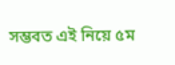সম্ভবত এই নিয়ে ৫ম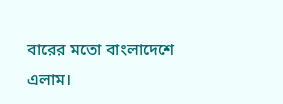বারের মতো বাংলাদেশে এলাম।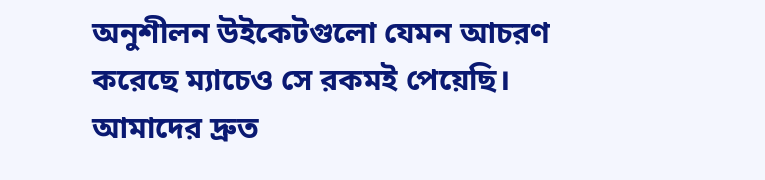অনুশীলন উইকেটগুলো যেমন আচরণ করেছে ম্যাচেও সে রকমই পেয়েছি। আমাদের দ্রুত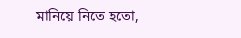মানিয়ে নিতে হতো,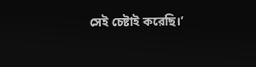সেই চেষ্টাই করেছি।’